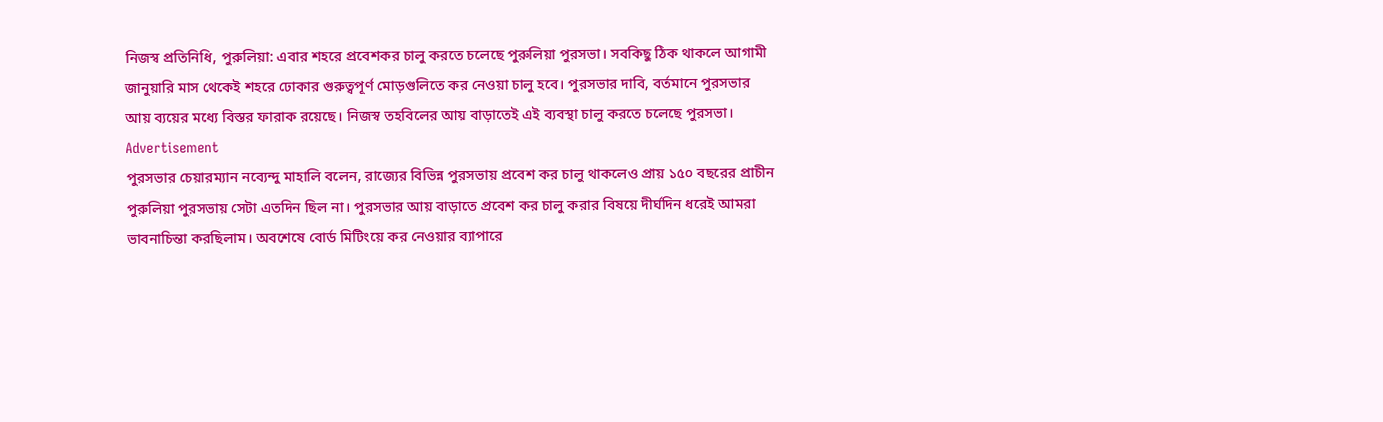নিজস্ব প্রতিনিধি, পুরুলিয়া: এবার শহরে প্রবেশকর চালু করতে চলেছে পুরুলিয়া পুরসভা। সবকিছু ঠিক থাকলে আগামী জানুয়ারি মাস থেকেই শহরে ঢোকার গুরুত্বপূর্ণ মোড়গুলিতে কর নেওয়া চালু হবে। পুরসভার দাবি, বর্তমানে পুরসভার আয় ব্যয়ের মধ্যে বিস্তর ফারাক রয়েছে। নিজস্ব তহবিলের আয় বাড়াতেই এই ব্যবস্থা চালু করতে চলেছে পুরসভা।
Advertisement
পুরসভার চেয়ারম্যান নব্যেন্দু মাহালি বলেন, রাজ্যের বিভিন্ন পুরসভায় প্রবেশ কর চালু থাকলেও প্রায় ১৫০ বছরের প্রাচীন পুরুলিয়া পুরসভায় সেটা এতদিন ছিল না। পুরসভার আয় বাড়াতে প্রবেশ কর চালু করার বিষয়ে দীর্ঘদিন ধরেই আমরা ভাবনাচিন্তা করছিলাম। অবশেষে বোর্ড মিটিংয়ে কর নেওয়ার ব্যাপারে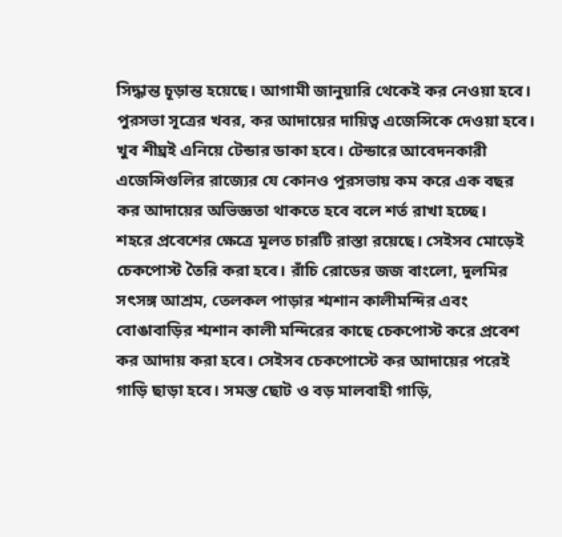সিদ্ধান্ত চূড়ান্ত হয়েছে। আগামী জানুয়ারি থেকেই কর নেওয়া হবে।
পুরসভা সূত্রের খবর, কর আদায়ের দায়িত্ব এজেন্সিকে দেওয়া হবে। খুব শীঘ্রই এনিয়ে টেন্ডার ডাকা হবে। টেন্ডারে আবেদনকারী এজেন্সিগুলির রাজ্যের যে কোনও পুরসভায় কম করে এক বছর কর আদায়ের অভিজ্ঞতা থাকতে হবে বলে শর্ত রাখা হচ্ছে।
শহরে প্রবেশের ক্ষেত্রে মূলত চারটি রাস্তা রয়েছে। সেইসব মোড়েই চেকপোস্ট তৈরি করা হবে। রাঁচি রোডের জজ বাংলো, দুলমির সৎসঙ্গ আশ্রম, তেলকল পাড়ার শ্মশান কালীমন্দির এবং বোঙাবাড়ির শ্মশান কালী মন্দিরের কাছে চেকপোস্ট করে প্রবেশ কর আদায় করা হবে। সেইসব চেকপোস্টে কর আদায়ের পরেই গাড়ি ছাড়া হবে। সমস্ত ছোট ও বড় মালবাহী গাড়ি,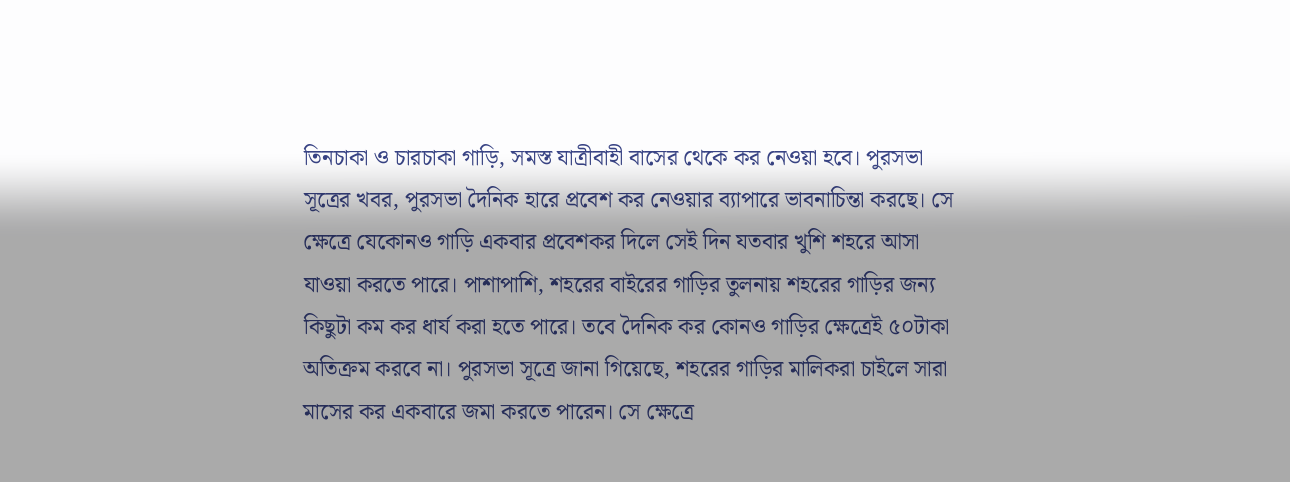তিনচাকা ও চারচাকা গাড়ি, সমস্ত যাত্রীবাহী বাসের থেকে কর নেওয়া হবে। পুরসভা সূত্রের খবর, পুরসভা দৈনিক হারে প্রবেশ কর নেওয়ার ব্যাপারে ভাবনাচিন্তা করছে। সে ক্ষেত্রে যেকোনও গাড়ি একবার প্রবেশকর দিলে সেই দিন যতবার খুশি শহরে আসা যাওয়া করতে পারে। পাশাপাশি, শহরের বাইরের গাড়ির তুলনায় শহরের গাড়ির জন্য কিছুটা কম কর ধার্য করা হতে পারে। তবে দৈনিক কর কোনও গাড়ির ক্ষেত্রেই ৫০টাকা অতিক্রম করবে না। পুরসভা সূত্রে জানা গিয়েছে, শহরের গাড়ির মালিকরা চাইলে সারা মাসের কর একবারে জমা করতে পারেন। সে ক্ষেত্রে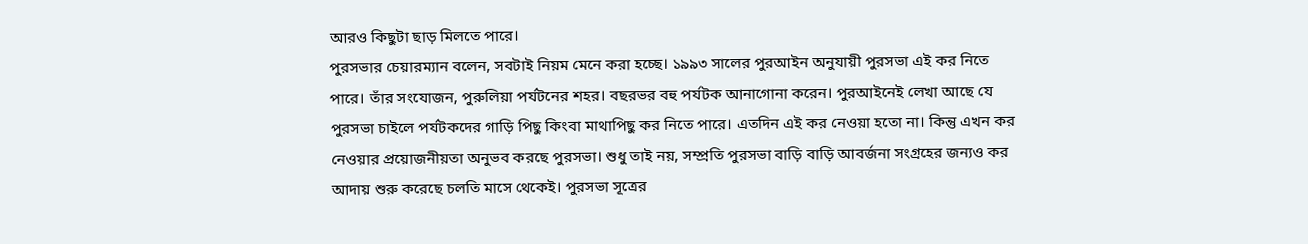আরও কিছুটা ছাড় মিলতে পারে।
পুরসভার চেয়ারম্যান বলেন, সবটাই নিয়ম মেনে করা হচ্ছে। ১৯৯৩ সালের পুরআইন অনুযায়ী পুরসভা এই কর নিতে পারে। তাঁর সংযোজন, পুরুলিয়া পর্যটনের শহর। বছরভর বহু পর্যটক আনাগোনা করেন। পুরআইনেই লেখা আছে যে পুরসভা চাইলে পর্যটকদের গাড়ি পিছু কিংবা মাথাপিছু কর নিতে পারে। এতদিন এই কর নেওয়া হতো না। কিন্তু এখন কর নেওয়ার প্রয়োজনীয়তা অনুভব করছে পুরসভা। শুধু তাই নয়, সম্প্রতি পুরসভা বাড়ি বাড়ি আবর্জনা সংগ্রহের জন্যও কর আদায় শুরু করেছে চলতি মাসে থেকেই। পুরসভা সূত্রের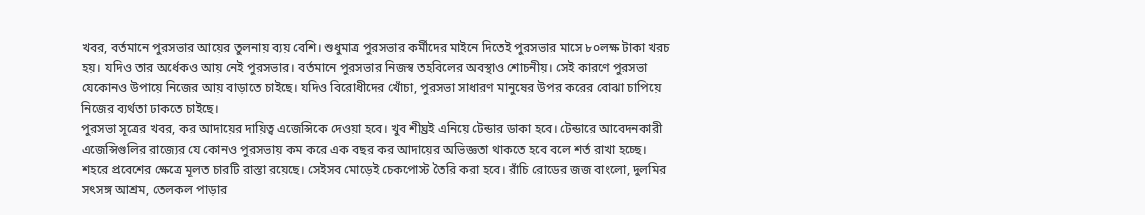খবর, বর্তমানে পুরসভার আয়ের তুলনায় ব্যয় বেশি। শুধুমাত্র পুরসভার কর্মীদের মাইনে দিতেই পুরসভার মাসে ৮০লক্ষ টাকা খরচ হয়। যদিও তার অর্ধেকও আয় নেই পুরসভার। বর্তমানে পুরসভার নিজস্ব তহবিলের অবস্থাও শোচনীয়। সেই কারণে পুরসভা যেকোনও উপায়ে নিজের আয় বাড়াতে চাইছে। যদিও বিরোধীদের খোঁচা, পুরসভা সাধারণ মানুষের উপর করের বোঝা চাপিয়ে নিজের ব্যর্থতা ঢাকতে চাইছে।
পুরসভা সূত্রের খবর, কর আদায়ের দায়িত্ব এজেন্সিকে দেওয়া হবে। খুব শীঘ্রই এনিয়ে টেন্ডার ডাকা হবে। টেন্ডারে আবেদনকারী এজেন্সিগুলির রাজ্যের যে কোনও পুরসভায় কম করে এক বছর কর আদায়ের অভিজ্ঞতা থাকতে হবে বলে শর্ত রাখা হচ্ছে।
শহরে প্রবেশের ক্ষেত্রে মূলত চারটি রাস্তা রয়েছে। সেইসব মোড়েই চেকপোস্ট তৈরি করা হবে। রাঁচি রোডের জজ বাংলো, দুলমির সৎসঙ্গ আশ্রম, তেলকল পাড়ার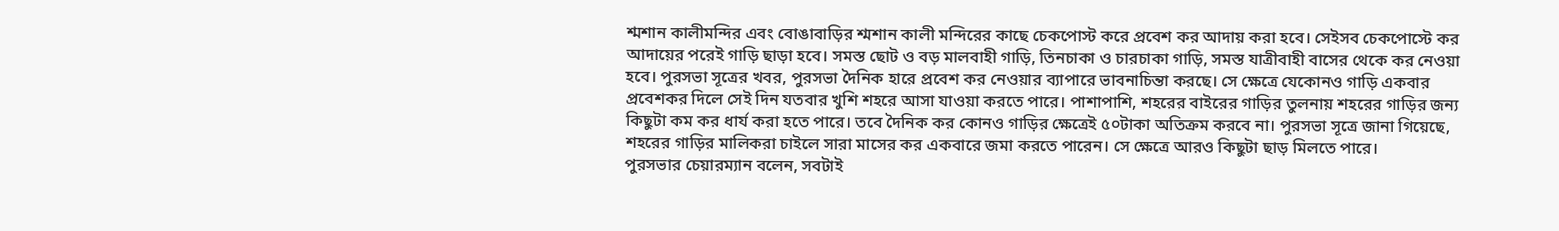শ্মশান কালীমন্দির এবং বোঙাবাড়ির শ্মশান কালী মন্দিরের কাছে চেকপোস্ট করে প্রবেশ কর আদায় করা হবে। সেইসব চেকপোস্টে কর আদায়ের পরেই গাড়ি ছাড়া হবে। সমস্ত ছোট ও বড় মালবাহী গাড়ি, তিনচাকা ও চারচাকা গাড়ি, সমস্ত যাত্রীবাহী বাসের থেকে কর নেওয়া হবে। পুরসভা সূত্রের খবর, পুরসভা দৈনিক হারে প্রবেশ কর নেওয়ার ব্যাপারে ভাবনাচিন্তা করছে। সে ক্ষেত্রে যেকোনও গাড়ি একবার প্রবেশকর দিলে সেই দিন যতবার খুশি শহরে আসা যাওয়া করতে পারে। পাশাপাশি, শহরের বাইরের গাড়ির তুলনায় শহরের গাড়ির জন্য কিছুটা কম কর ধার্য করা হতে পারে। তবে দৈনিক কর কোনও গাড়ির ক্ষেত্রেই ৫০টাকা অতিক্রম করবে না। পুরসভা সূত্রে জানা গিয়েছে, শহরের গাড়ির মালিকরা চাইলে সারা মাসের কর একবারে জমা করতে পারেন। সে ক্ষেত্রে আরও কিছুটা ছাড় মিলতে পারে।
পুরসভার চেয়ারম্যান বলেন, সবটাই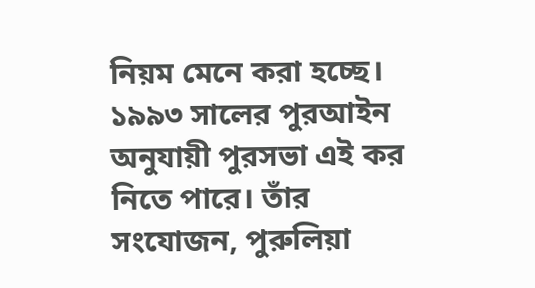নিয়ম মেনে করা হচ্ছে। ১৯৯৩ সালের পুরআইন অনুযায়ী পুরসভা এই কর নিতে পারে। তাঁর সংযোজন, পুরুলিয়া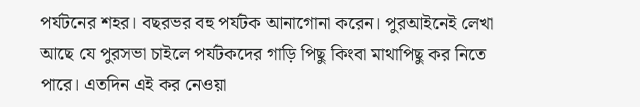পর্যটনের শহর। বছরভর বহু পর্যটক আনাগোনা করেন। পুরআইনেই লেখা আছে যে পুরসভা চাইলে পর্যটকদের গাড়ি পিছু কিংবা মাথাপিছু কর নিতে পারে। এতদিন এই কর নেওয়া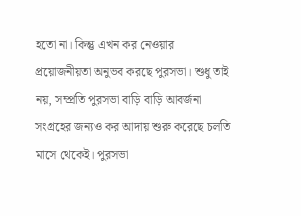হতো না। কিন্তু এখন কর নেওয়ার প্রয়োজনীয়তা অনুভব করছে পুরসভা। শুধু তাই নয়, সম্প্রতি পুরসভা বাড়ি বাড়ি আবর্জনা সংগ্রহের জন্যও কর আদায় শুরু করেছে চলতি মাসে থেকেই। পুরসভা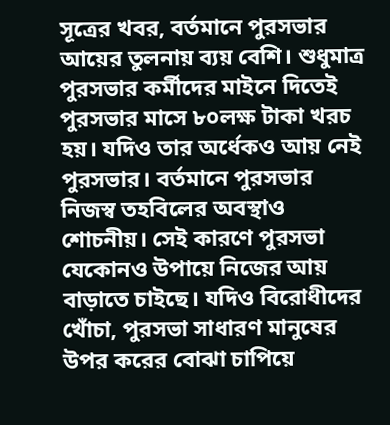সূত্রের খবর, বর্তমানে পুরসভার আয়ের তুলনায় ব্যয় বেশি। শুধুমাত্র পুরসভার কর্মীদের মাইনে দিতেই পুরসভার মাসে ৮০লক্ষ টাকা খরচ হয়। যদিও তার অর্ধেকও আয় নেই পুরসভার। বর্তমানে পুরসভার নিজস্ব তহবিলের অবস্থাও শোচনীয়। সেই কারণে পুরসভা যেকোনও উপায়ে নিজের আয় বাড়াতে চাইছে। যদিও বিরোধীদের খোঁচা, পুরসভা সাধারণ মানুষের উপর করের বোঝা চাপিয়ে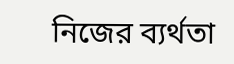নিজের ব্যর্থতা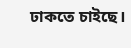ঢাকতে চাইছে।